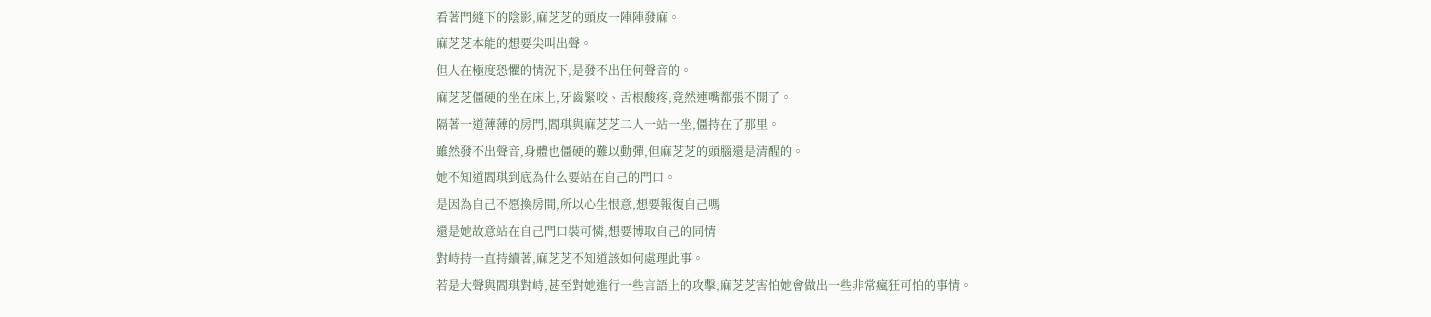看著門縫下的陰影,麻芝芝的頭皮一陣陣發麻。
麻芝芝本能的想要尖叫出聲。
但人在極度恐懼的情況下,是發不出任何聲音的。
麻芝芝僵硬的坐在床上,牙齒緊咬、舌根酸疼,竟然連嘴都張不開了。
隔著一道薄薄的房門,閻琪與麻芝芝二人一站一坐,僵持在了那里。
雖然發不出聲音,身體也僵硬的難以動彈,但麻芝芝的頭腦還是清醒的。
她不知道閻琪到底為什么要站在自己的門口。
是因為自己不愿換房間,所以心生恨意,想要報復自己嗎
還是她故意站在自己門口裝可憐,想要博取自己的同情
對峙持一直持續著,麻芝芝不知道該如何處理此事。
若是大聲與閻琪對峙,甚至對她進行一些言語上的攻擊,麻芝芝害怕她會做出一些非常瘋狂可怕的事情。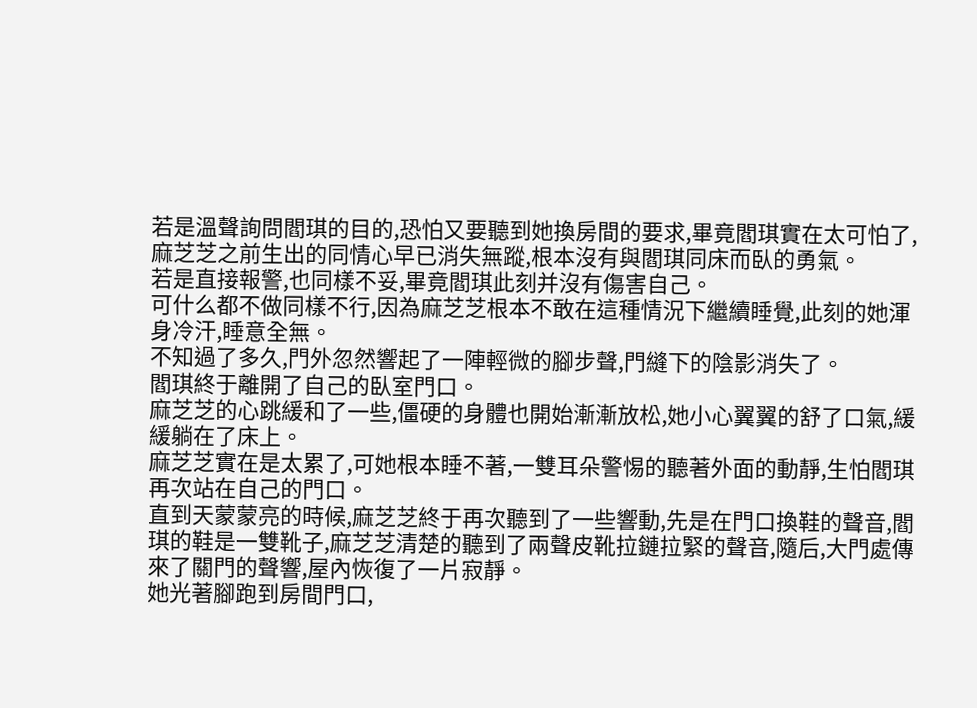若是溫聲詢問閻琪的目的,恐怕又要聽到她換房間的要求,畢竟閻琪實在太可怕了,麻芝芝之前生出的同情心早已消失無蹤,根本沒有與閻琪同床而臥的勇氣。
若是直接報警,也同樣不妥,畢竟閻琪此刻并沒有傷害自己。
可什么都不做同樣不行,因為麻芝芝根本不敢在這種情況下繼續睡覺,此刻的她渾身冷汗,睡意全無。
不知過了多久,門外忽然響起了一陣輕微的腳步聲,門縫下的陰影消失了。
閻琪終于離開了自己的臥室門口。
麻芝芝的心跳緩和了一些,僵硬的身體也開始漸漸放松,她小心翼翼的舒了口氣,緩緩躺在了床上。
麻芝芝實在是太累了,可她根本睡不著,一雙耳朵警惕的聽著外面的動靜,生怕閻琪再次站在自己的門口。
直到天蒙蒙亮的時候,麻芝芝終于再次聽到了一些響動,先是在門口換鞋的聲音,閻琪的鞋是一雙靴子,麻芝芝清楚的聽到了兩聲皮靴拉鏈拉緊的聲音,隨后,大門處傳來了關門的聲響,屋內恢復了一片寂靜。
她光著腳跑到房間門口,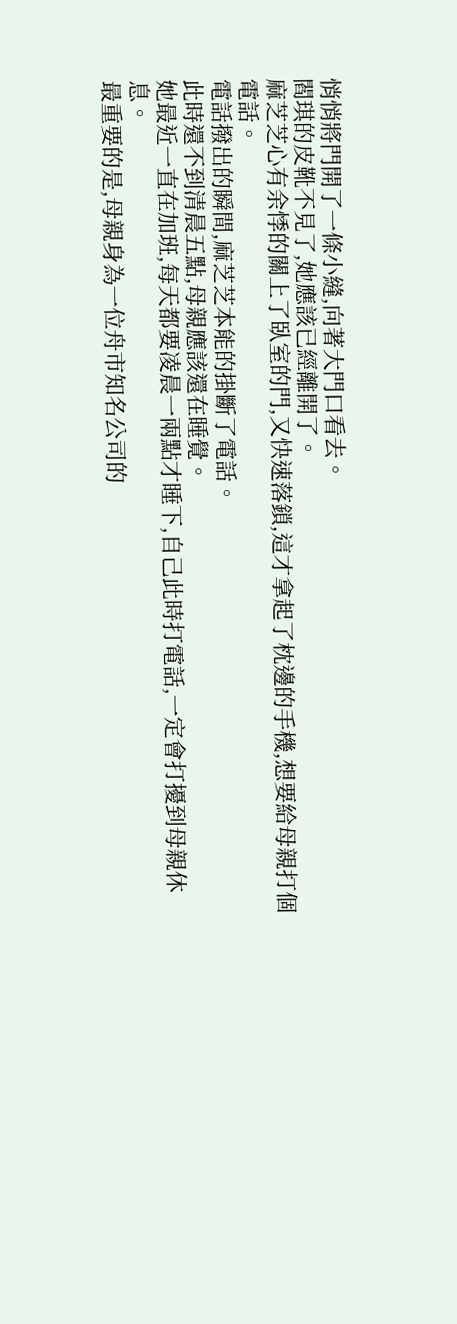悄悄將門開了一條小縫,向著大門口看去。
閻琪的皮靴不見了,她應該已經離開了。
麻芝芝心有余悸的關上了臥室的門,又快速落鎖,這才拿起了枕邊的手機,想要給母親打個電話。
電話撥出的瞬間,麻芝芝本能的掛斷了電話。
此時還不到清晨五點,母親應該還在睡覺。
她最近一直在加班,每天都要凌晨一兩點才睡下,自己此時打電話,一定會打擾到母親休息。
最重要的是,母親身為一位舟市知名公司的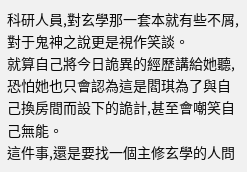科研人員,對玄學那一套本就有些不屑,對于鬼神之說更是視作笑談。
就算自己將今日詭異的經歷講給她聽,恐怕她也只會認為這是閻琪為了與自己換房間而設下的詭計,甚至會嘲笑自己無能。
這件事,還是要找一個主修玄學的人問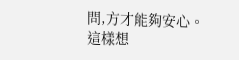問,方才能夠安心。
這樣想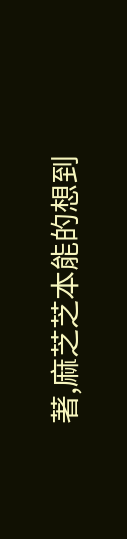著,麻芝芝本能的想到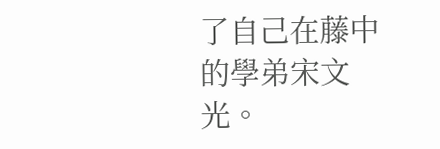了自己在藤中的學弟宋文光。